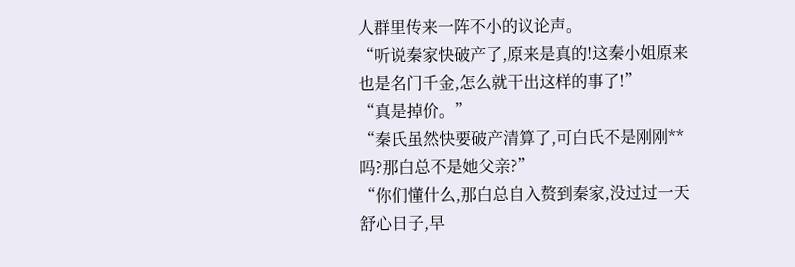人群里传来一阵不小的议论声。
“听说秦家快破产了,原来是真的!这秦小姐原来也是名门千金,怎么就干出这样的事了!”
“真是掉价。”
“秦氏虽然快要破产清算了,可白氏不是刚刚**吗?那白总不是她父亲?”
“你们懂什么,那白总自入赘到秦家,没过过一天舒心日子,早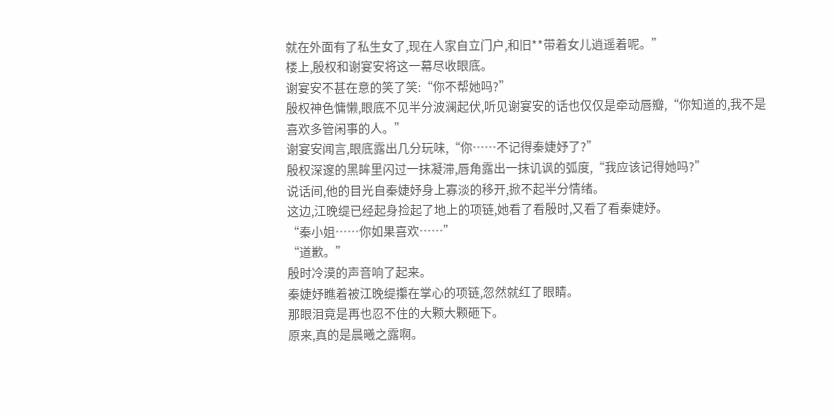就在外面有了私生女了,现在人家自立门户,和旧**带着女儿逍遥着呢。”
楼上,殷权和谢宴安将这一幕尽收眼底。
谢宴安不甚在意的笑了笑:“你不帮她吗?”
殷权神色慵懒,眼底不见半分波澜起伏,听见谢宴安的话也仅仅是牵动唇瓣,“你知道的,我不是喜欢多管闲事的人。”
谢宴安闻言,眼底露出几分玩味,“你……不记得秦婕妤了?”
殷权深邃的黑眸里闪过一抹凝滞,唇角露出一抹讥讽的弧度,“我应该记得她吗?”
说话间,他的目光自秦婕妤身上寡淡的移开,掀不起半分情绪。
这边,江晚缇已经起身捡起了地上的项链,她看了看殷时,又看了看秦婕妤。
“秦小姐……你如果喜欢……”
“道歉。”
殷时冷漠的声音响了起来。
秦婕妤瞧着被江晚缇攥在掌心的项链,忽然就红了眼睛。
那眼泪竟是再也忍不住的大颗大颗砸下。
原来,真的是晨曦之露啊。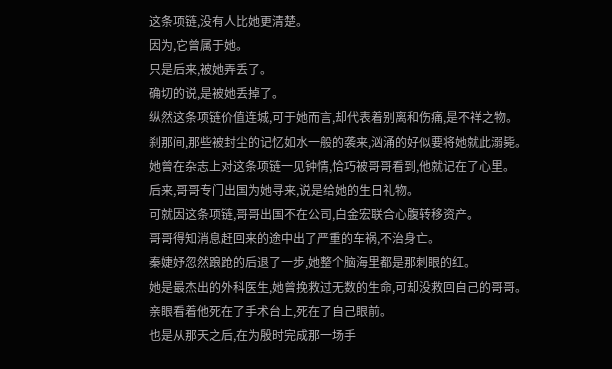这条项链,没有人比她更清楚。
因为,它曾属于她。
只是后来,被她弄丢了。
确切的说,是被她丢掉了。
纵然这条项链价值连城,可于她而言,却代表着别离和伤痛,是不祥之物。
刹那间,那些被封尘的记忆如水一般的袭来,汹涌的好似要将她就此溺毙。
她曾在杂志上对这条项链一见钟情,恰巧被哥哥看到,他就记在了心里。
后来,哥哥专门出国为她寻来,说是给她的生日礼物。
可就因这条项链,哥哥出国不在公司,白金宏联合心腹转移资产。
哥哥得知消息赶回来的途中出了严重的车祸,不治身亡。
秦婕妤忽然踉跄的后退了一步,她整个脑海里都是那刺眼的红。
她是最杰出的外科医生,她曾挽救过无数的生命,可却没救回自己的哥哥。
亲眼看着他死在了手术台上,死在了自己眼前。
也是从那天之后,在为殷时完成那一场手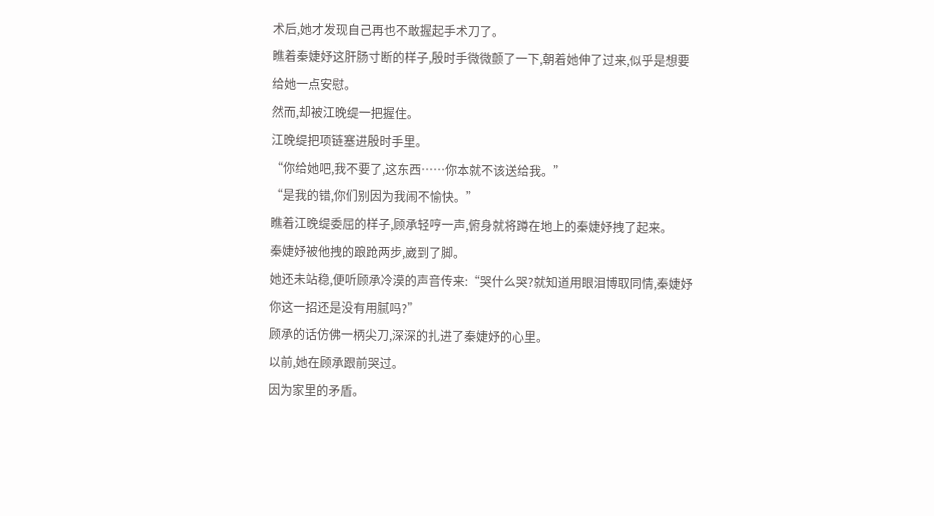术后,她才发现自己再也不敢握起手术刀了。
瞧着秦婕妤这肝肠寸断的样子,殷时手微微颤了一下,朝着她伸了过来,似乎是想要给她一点安慰。
然而,却被江晚缇一把握住。
江晚缇把项链塞进殷时手里。
“你给她吧,我不要了,这东西……你本就不该送给我。”
“是我的错,你们别因为我闹不愉快。”
瞧着江晚缇委屈的样子,顾承轻哼一声,俯身就将蹲在地上的秦婕妤拽了起来。
秦婕妤被他拽的踉跄两步,崴到了脚。
她还未站稳,便听顾承冷漠的声音传来:“哭什么哭?就知道用眼泪博取同情,秦婕妤你这一招还是没有用腻吗?”
顾承的话仿佛一柄尖刀,深深的扎进了秦婕妤的心里。
以前,她在顾承跟前哭过。
因为家里的矛盾。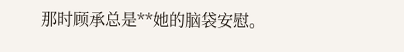那时顾承总是**她的脑袋安慰。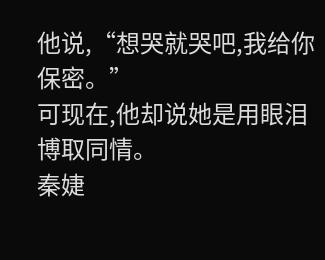他说,“想哭就哭吧,我给你保密。”
可现在,他却说她是用眼泪博取同情。
秦婕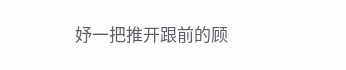妤一把推开跟前的顾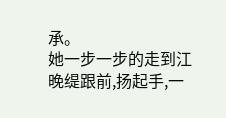承。
她一步一步的走到江晚缇跟前,扬起手,一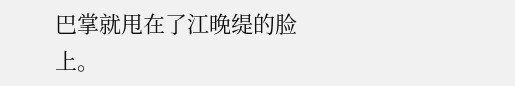巴掌就甩在了江晚缇的脸上。